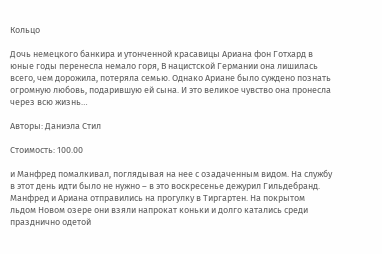Кольцо

Дочь немецкого банкира и утонченной красавицы Ариана фон Готхард в юные годы перенесла немало горя, В нацистской Германии она лишилась всего, чем дорожила, потеряла семью. Однако Ариане было суждено познать огромную любовь, подарившую ей сына. И это великое чувство она пронесла через всю жизнь…

Авторы: Даниэла Стил

Стоимость: 100.00

и Манфред помалкивал, поглядывая на нее с озадаченным видом. На службу в этот день идти было не нужно – в это воскресенье дежурил Гильдебранд.
Манфред и Ариана отправились на прогулку в Тиргартен. На покрытом льдом Новом озере они взяли напрокат коньки и долго катались среди празднично одетой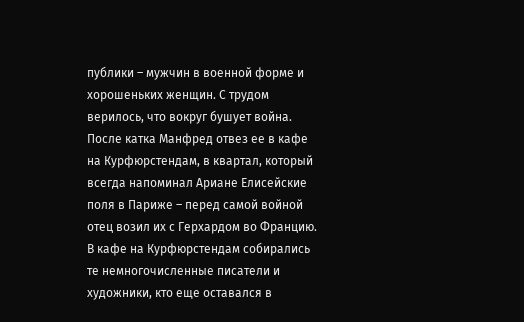публики – мужчин в военной форме и хорошеньких женщин. С трудом верилось, что вокруг бушует война.
После катка Манфред отвез ее в кафе на Курфюрстендам, в квартал, который всегда напоминал Ариане Елисейские поля в Париже – перед самой войной отец возил их с Герхардом во Францию. В кафе на Курфюрстендам собирались те немногочисленные писатели и художники, кто еще оставался в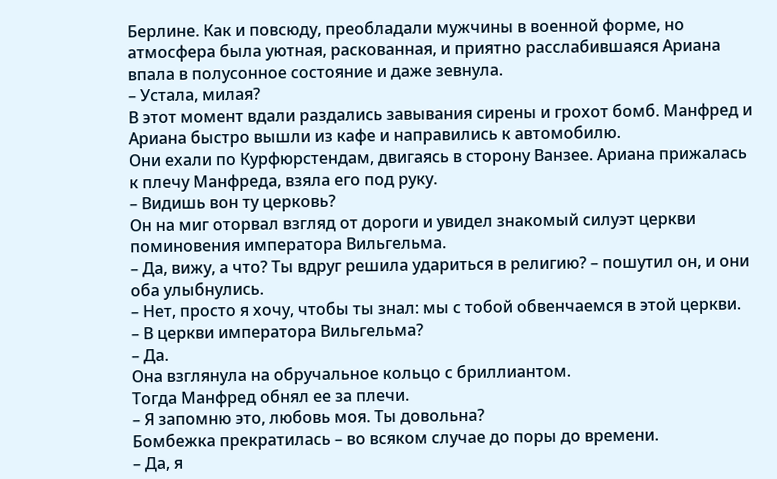Берлине. Как и повсюду, преобладали мужчины в военной форме, но атмосфера была уютная, раскованная, и приятно расслабившаяся Ариана впала в полусонное состояние и даже зевнула.
– Устала, милая?
В этот момент вдали раздались завывания сирены и грохот бомб. Манфред и Ариана быстро вышли из кафе и направились к автомобилю.
Они ехали по Курфюрстендам, двигаясь в сторону Ванзее. Ариана прижалась к плечу Манфреда, взяла его под руку.
– Видишь вон ту церковь?
Он на миг оторвал взгляд от дороги и увидел знакомый силуэт церкви поминовения императора Вильгельма.
– Да, вижу, а что? Ты вдруг решила удариться в религию? – пошутил он, и они оба улыбнулись.
– Нет, просто я хочу, чтобы ты знал: мы с тобой обвенчаемся в этой церкви.
– В церкви императора Вильгельма?
– Да.
Она взглянула на обручальное кольцо с бриллиантом.
Тогда Манфред обнял ее за плечи.
– Я запомню это, любовь моя. Ты довольна?
Бомбежка прекратилась – во всяком случае до поры до времени.
– Да, я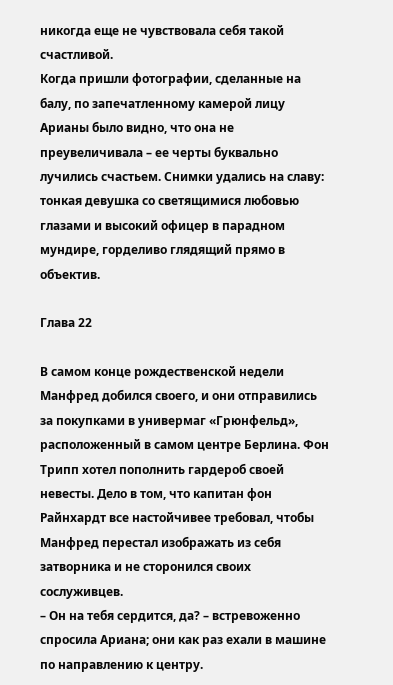никогда еще не чувствовала себя такой счастливой.
Когда пришли фотографии, сделанные на балу, по запечатленному камерой лицу Арианы было видно, что она не преувеличивала – ее черты буквально лучились счастьем. Снимки удались на славу: тонкая девушка со светящимися любовью глазами и высокий офицер в парадном мундире, горделиво глядящий прямо в объектив.

Глава 22

В самом конце рождественской недели Манфред добился своего, и они отправились за покупками в универмаг «Грюнфельд», расположенный в самом центре Берлина. Фон Трипп хотел пополнить гардероб своей невесты. Дело в том, что капитан фон Райнхардт все настойчивее требовал, чтобы Манфред перестал изображать из себя затворника и не сторонился своих сослуживцев.
– Он на тебя сердится, да? – встревоженно спросила Ариана; они как раз ехали в машине по направлению к центру.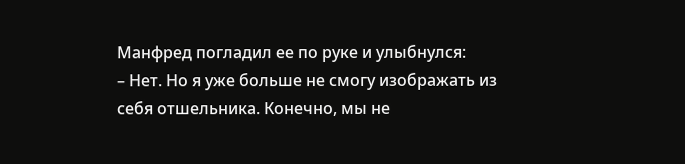Манфред погладил ее по руке и улыбнулся:
– Нет. Но я уже больше не смогу изображать из себя отшельника. Конечно, мы не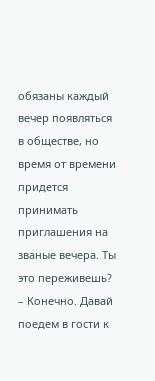обязаны каждый вечер появляться в обществе, но время от времени придется принимать приглашения на званые вечера. Ты это переживешь?
– Конечно. Давай поедем в гости к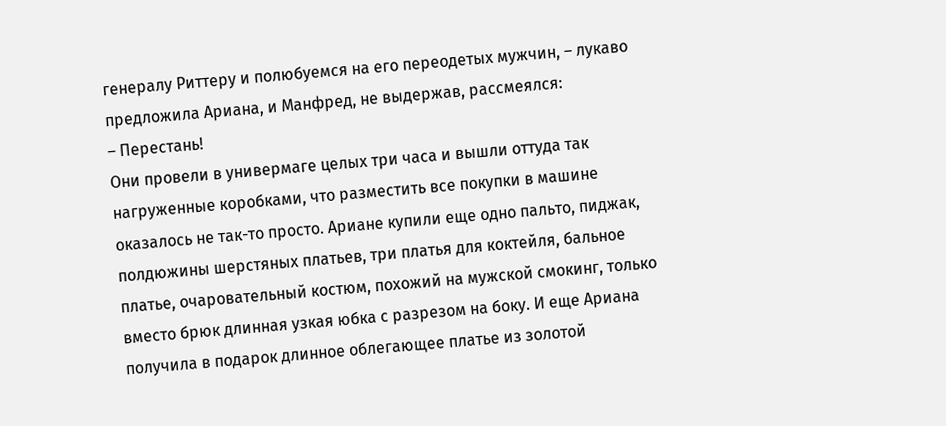генералу Риттеру и полюбуемся на его переодетых мужчин, – лукаво предложила Ариана, и Манфред, не выдержав, рассмеялся:
– Перестань!
Они провели в универмаге целых три часа и вышли оттуда так нагруженные коробками, что разместить все покупки в машине оказалось не так-то просто. Ариане купили еще одно пальто, пиджак, полдюжины шерстяных платьев, три платья для коктейля, бальное платье, очаровательный костюм, похожий на мужской смокинг, только вместо брюк длинная узкая юбка с разрезом на боку. И еще Ариана получила в подарок длинное облегающее платье из золотой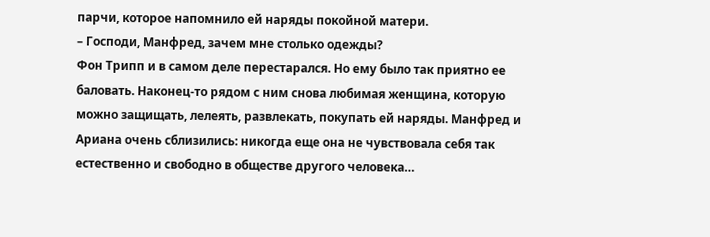парчи, которое напомнило ей наряды покойной матери.
– Господи, Манфред, зачем мне столько одежды?
Фон Трипп и в самом деле перестарался. Но ему было так приятно ее баловать. Наконец-то рядом с ним снова любимая женщина, которую можно защищать, лелеять, развлекать, покупать ей наряды. Манфред и Ариана очень сблизились: никогда еще она не чувствовала себя так естественно и свободно в обществе другого человека…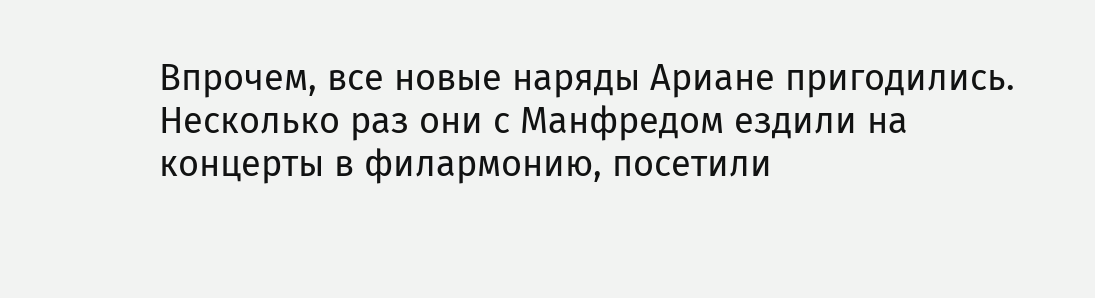Впрочем, все новые наряды Ариане пригодились. Несколько раз они с Манфредом ездили на концерты в филармонию, посетили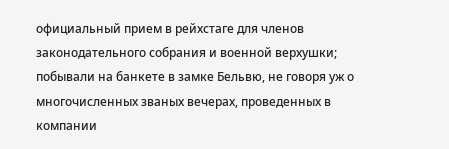официальный прием в рейхстаге для членов законодательного собрания и военной верхушки; побывали на банкете в замке Бельвю, не говоря уж о многочисленных званых вечерах, проведенных в компании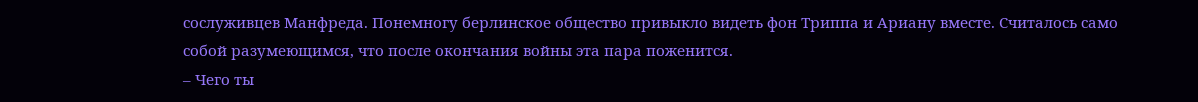сослуживцев Манфреда. Понемногу берлинское общество привыкло видеть фон Триппа и Ариану вместе. Считалось само собой разумеющимся, что после окончания войны эта пара поженится.
– Чего ты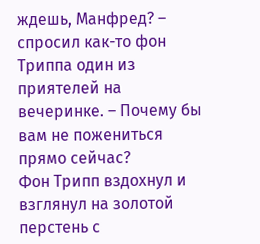ждешь, Манфред? – спросил как-то фон Триппа один из приятелей на вечеринке. – Почему бы вам не пожениться прямо сейчас?
Фон Трипп вздохнул и взглянул на золотой перстень с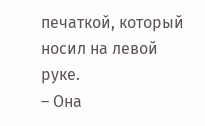печаткой, который носил на левой руке.
– Она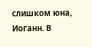слишком юна, Иоганн. В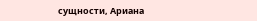сущности, Ариана